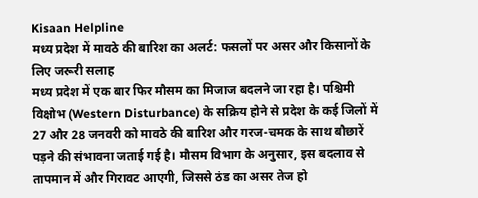Kisaan Helpline
मध्य प्रदेश में मावठे की बारिश का अलर्ट: फसलों पर असर और किसानों के लिए जरूरी सलाह
मध्य प्रदेश में एक बार फिर मौसम का मिजाज बदलने जा रहा है। पश्चिमी विक्षोभ (Western Disturbance) के सक्रिय होने से प्रदेश के कई जिलों में 27 और 28 जनवरी को मावठे की बारिश और गरज-चमक के साथ बौछारें पड़ने की संभावना जताई गई है। मौसम विभाग के अनुसार, इस बदलाव से तापमान में और गिरावट आएगी, जिससे ठंड का असर तेज हो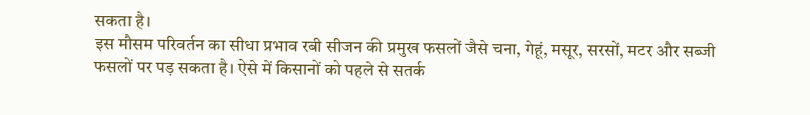सकता है।
इस मौसम परिवर्तन का सीधा प्रभाव रबी सीजन की प्रमुख फसलों जैसे चना, गेहूं, मसूर, सरसों, मटर और सब्जी फसलों पर पड़ सकता है। ऐसे में किसानों को पहले से सतर्क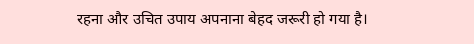रहना और उचित उपाय अपनाना बेहद जरूरी हो गया है।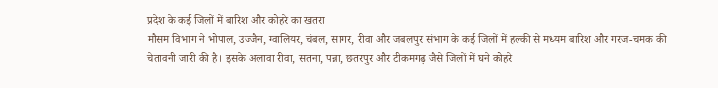प्रदेश के कई जिलों में बारिश और कोहरे का खतरा
मौसम विभाग ने भोपाल, उज्जैन, ग्वालियर, चंबल, सागर, रीवा और जबलपुर संभाग के कई जिलों में हल्की से मध्यम बारिश और गरज-चमक की चेतावनी जारी की है। इसके अलावा रीवा, सतना, पन्ना, छतरपुर और टीकमगढ़ जैसे जिलों में घने कोहरे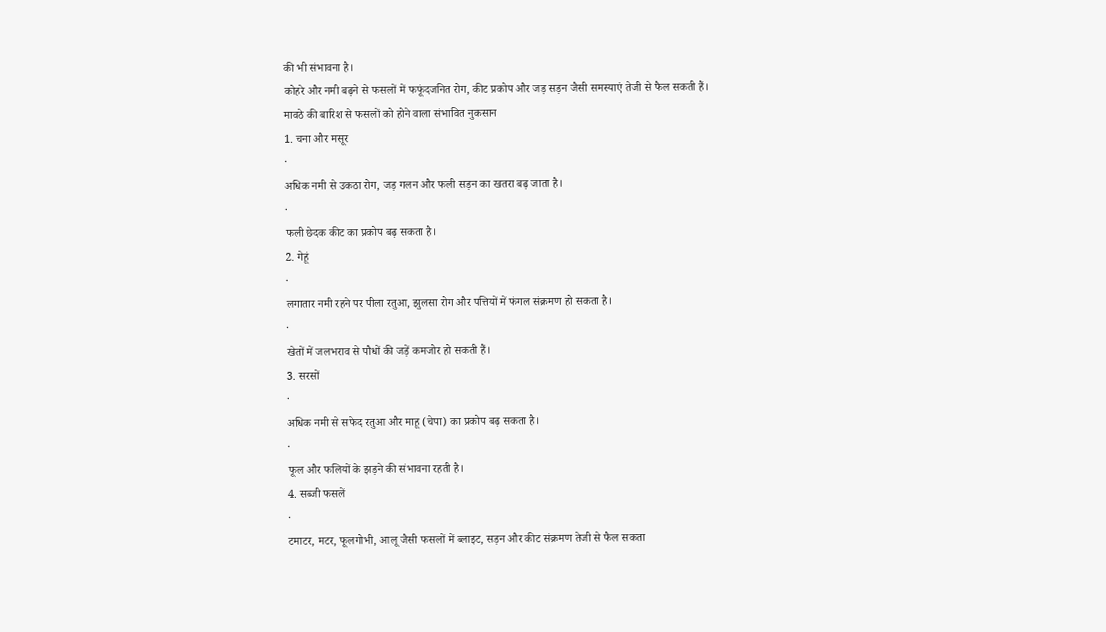की भी संभावना है।
कोहरे और नमी बढ़ने से फसलों में फफूंदजनित रोग, कीट प्रकोप और जड़ सड़न जैसी समस्याएं तेजी से फैल सकती हैं।
मावठे की बारिश से फसलों को होने वाला संभावित नुकसान
1. चना और मसूर
·
अधिक नमी से उकठा रोग, जड़ गलन और फली सड़न का खतरा बढ़ जाता है।
·
फली छेदक कीट का प्रकोप बढ़ सकता है।
2. गेहूं
·
लगातार नमी रहने पर पीला रतुआ, झुलसा रोग और पत्तियों में फंगल संक्रमण हो सकता है।
·
खेतों में जलभराव से पौधों की जड़ें कमजोर हो सकती हैं।
3. सरसों
·
अधिक नमी से सफेद रतुआ और माहू (चेपा) का प्रकोप बढ़ सकता है।
·
फूल और फलियों के झड़ने की संभावना रहती है।
4. सब्जी फसलें
·
टमाटर, मटर, फूलगोभी, आलू जैसी फसलों में ब्लाइट, सड़न और कीट संक्रमण तेजी से फैल सकता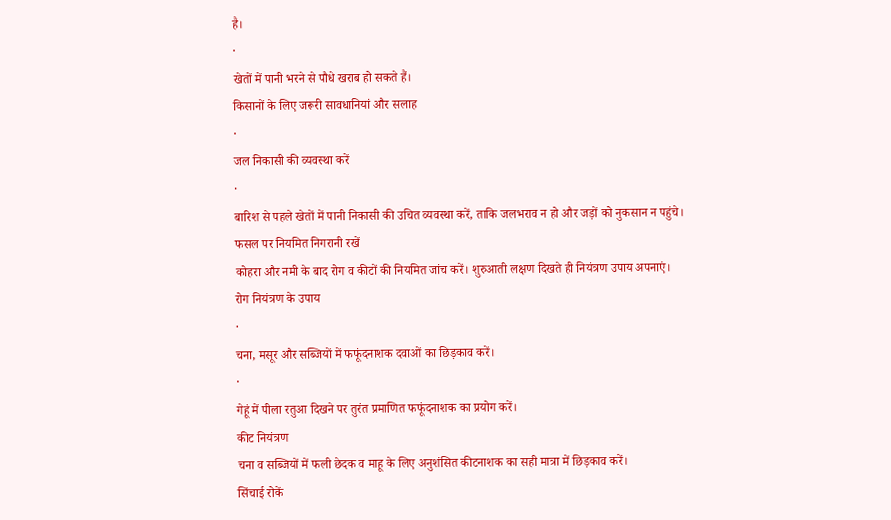है।
·
खेतों में पानी भरने से पौधे खराब हो सकते हैं।
किसानों के लिए जरूरी सावधानियां और सलाह
·
जल निकासी की व्यवस्था करें
·
बारिश से पहले खेतों में पानी निकासी की उचित व्यवस्था करें, ताकि जलभराव न हो और जड़ों को नुकसान न पहुंचे।
फसल पर नियमित निगरानी रखें
कोहरा और नमी के बाद रोग व कीटों की नियमित जांच करें। शुरुआती लक्षण दिखते ही नियंत्रण उपाय अपनाएं।
रोग नियंत्रण के उपाय
·
चना, मसूर और सब्जियों में फफूंदनाशक दवाओं का छिड़काव करें।
·
गेहूं में पीला रतुआ दिखने पर तुरंत प्रमाणित फफूंदनाशक का प्रयोग करें।
कीट नियंत्रण
चना व सब्जियों में फली छेदक व माहू के लिए अनुशंसित कीटनाशक का सही मात्रा में छिड़काव करें।
सिंचाई रोकें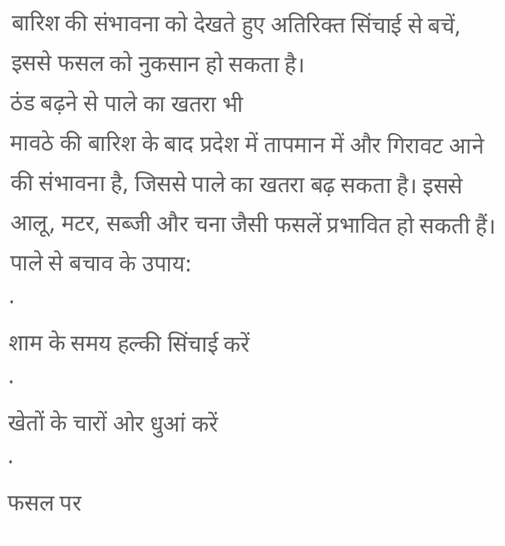बारिश की संभावना को देखते हुए अतिरिक्त सिंचाई से बचें, इससे फसल को नुकसान हो सकता है।
ठंड बढ़ने से पाले का खतरा भी
मावठे की बारिश के बाद प्रदेश में तापमान में और गिरावट आने की संभावना है, जिससे पाले का खतरा बढ़ सकता है। इससे आलू, मटर, सब्जी और चना जैसी फसलें प्रभावित हो सकती हैं।
पाले से बचाव के उपाय:
·
शाम के समय हल्की सिंचाई करें
·
खेतों के चारों ओर धुआं करें
·
फसल पर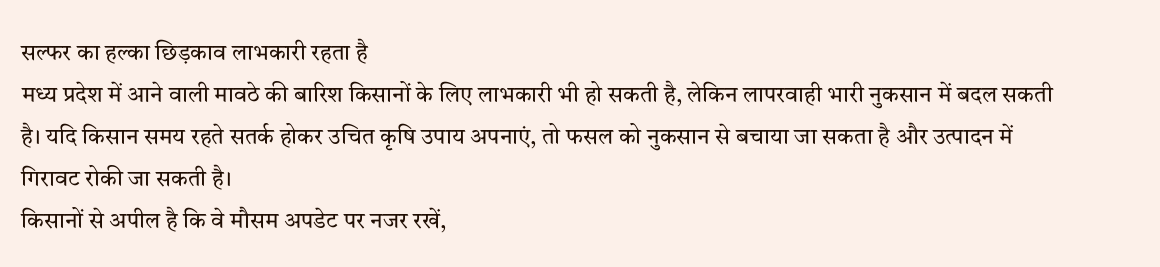सल्फर का हल्का छिड़काव लाभकारी रहता है
मध्य प्रदेश में आने वाली मावठे की बारिश किसानों के लिए लाभकारी भी हो सकती है, लेकिन लापरवाही भारी नुकसान में बदल सकती है। यदि किसान समय रहते सतर्क होकर उचित कृषि उपाय अपनाएं, तो फसल को नुकसान से बचाया जा सकता है और उत्पादन में गिरावट रोकी जा सकती है।
किसानों से अपील है कि वे मौसम अपडेट पर नजर रखें,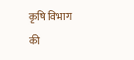कृषि विभाग की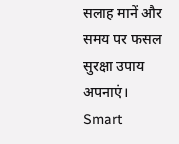सलाह मानें और समय पर फसल सुरक्षा उपाय अपनाएं।
Smart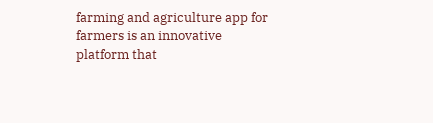farming and agriculture app for farmers is an innovative platform that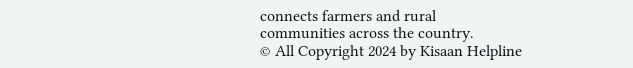connects farmers and rural communities across the country.
© All Copyright 2024 by Kisaan Helpline